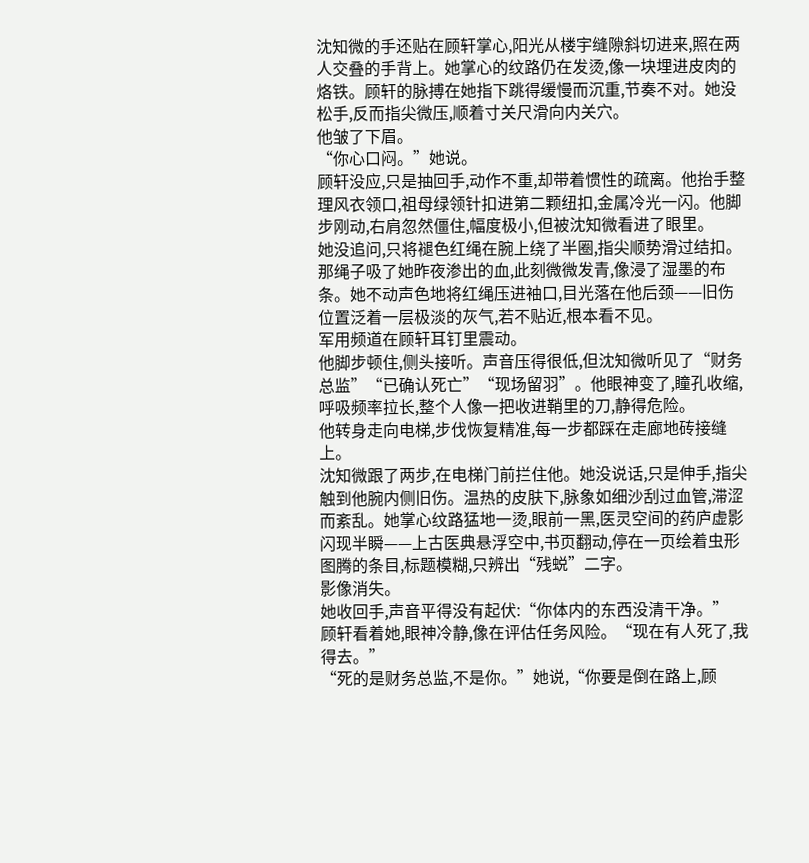沈知微的手还贴在顾轩掌心,阳光从楼宇缝隙斜切进来,照在两人交叠的手背上。她掌心的纹路仍在发烫,像一块埋进皮肉的烙铁。顾轩的脉搏在她指下跳得缓慢而沉重,节奏不对。她没松手,反而指尖微压,顺着寸关尺滑向内关穴。
他皱了下眉。
“你心口闷。”她说。
顾轩没应,只是抽回手,动作不重,却带着惯性的疏离。他抬手整理风衣领口,祖母绿领针扣进第二颗纽扣,金属冷光一闪。他脚步刚动,右肩忽然僵住,幅度极小,但被沈知微看进了眼里。
她没追问,只将褪色红绳在腕上绕了半圈,指尖顺势滑过结扣。那绳子吸了她昨夜渗出的血,此刻微微发青,像浸了湿墨的布条。她不动声色地将红绳压进袖口,目光落在他后颈——旧伤位置泛着一层极淡的灰气,若不贴近,根本看不见。
军用频道在顾轩耳钉里震动。
他脚步顿住,侧头接听。声音压得很低,但沈知微听见了“财务总监”“已确认死亡”“现场留羽”。他眼神变了,瞳孔收缩,呼吸频率拉长,整个人像一把收进鞘里的刀,静得危险。
他转身走向电梯,步伐恢复精准,每一步都踩在走廊地砖接缝上。
沈知微跟了两步,在电梯门前拦住他。她没说话,只是伸手,指尖触到他腕内侧旧伤。温热的皮肤下,脉象如细沙刮过血管,滞涩而紊乱。她掌心纹路猛地一烫,眼前一黑,医灵空间的药庐虚影闪现半瞬——上古医典悬浮空中,书页翻动,停在一页绘着虫形图腾的条目,标题模糊,只辨出“残蜕”二字。
影像消失。
她收回手,声音平得没有起伏:“你体内的东西没清干净。”
顾轩看着她,眼神冷静,像在评估任务风险。“现在有人死了,我得去。”
“死的是财务总监,不是你。”她说,“你要是倒在路上,顾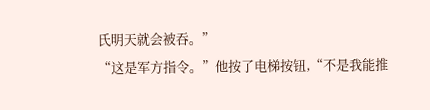氏明天就会被吞。”
“这是军方指令。”他按了电梯按钮,“不是我能推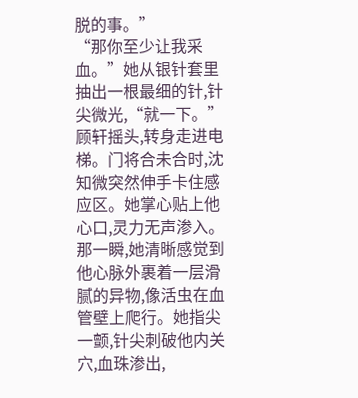脱的事。”
“那你至少让我采血。”她从银针套里抽出一根最细的针,针尖微光,“就一下。”
顾轩摇头,转身走进电梯。门将合未合时,沈知微突然伸手卡住感应区。她掌心贴上他心口,灵力无声渗入。那一瞬,她清晰感觉到他心脉外裹着一层滑腻的异物,像活虫在血管壁上爬行。她指尖一颤,针尖刺破他内关穴,血珠渗出,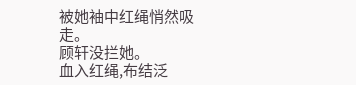被她袖中红绳悄然吸走。
顾轩没拦她。
血入红绳,布结泛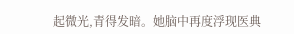起微光,青得发暗。她脑中再度浮现医典